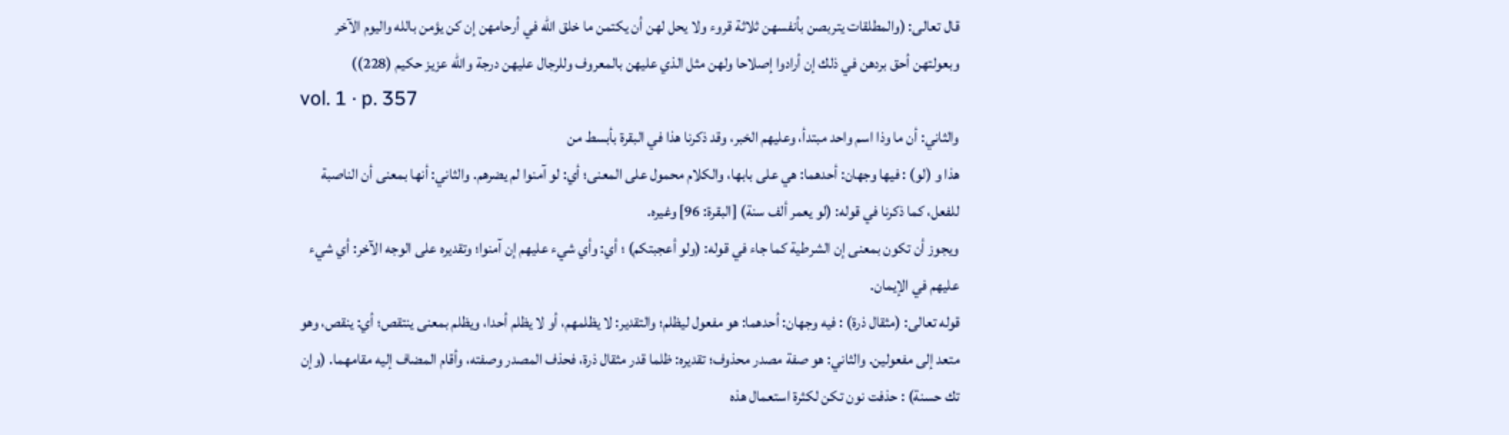قال تعالى: (والمطلقات يتربصن بأنفسهن ثلاثة قروء ولا يحل لهن أن يكتمن ما خلق الله في أرحامهن إن كن يؤمن بالله واليوم الآخر وبعولتهن أحق بردهن في ذلك إن أرادوا إصلاحا ولهن مثل الذي عليهن بالمعروف وللرجال عليهن درجة والله عزيز حكيم (228))
vol. 1 · p. 357
والثاني: أن ما وذا اسم واحد مبتدأ، وعليهم الخبر، وقد ذكرنا هذا في البقرة بأبسط من
هذا و (لو) : فيها وجهان: أحدهما: هي على بابها، والكلام محمول على المعنى؛ أي: لو آمنوا لم يضرهم. والثاني: أنها بمعنى أن الناصبة للفعل، كما ذكرنا في قوله: (لو يعمر ألف سنة) [البقرة: 96] وغيره.
ويجوز أن تكون بمعنى إن الشرطية كما جاء في قوله: (ولو أعجبتكم) ؛ أي: وأي شيء عليهم إن آمنوا؛ وتقديره على الوجه الآخر: أي شيء عليهم في الإيمان.
قوله تعالى: (مثقال ذرة) : فيه وجهان: أحدهما: هو مفعول ليظلم؛ والتقدير: لا يظلمهم، أو لا يظلم أحدا، ويظلم بمعنى ينتقص؛ أي: ينقص، وهو متعد إلى مفعولين. والثاني: هو صفة مصدر محذوف؛ تقديره: ظلما قدر مثقال ذرة، فحذف المصدر وصفته، وأقام المضاف إليه مقامهما. (وإن تك حسنة) : حذفت نون تكن لكثرة استعمال هذه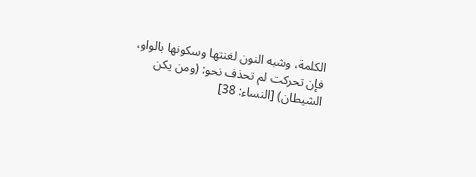الكلمة، وشبه النون لغنتها وسكونها بالواو، فإن تحركت لم تحذف نحو: (ومن يكن الشيطان) [النساء: 38]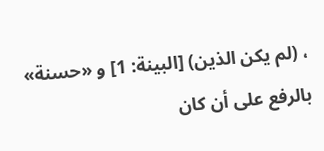، (لم يكن الذين) [البينة: 1] و «حسنة» بالرفع على أن كان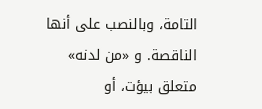التامة، وبالنصب على أنها الناقصة. و «من لدنه» متعلق بيؤت، أو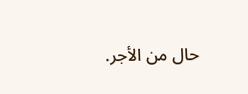حال من الأجر.